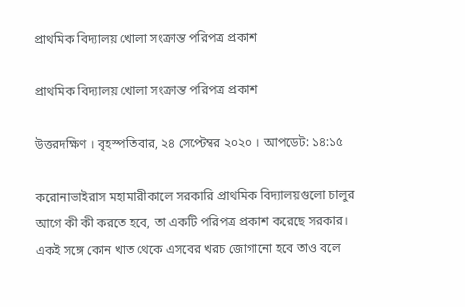প্রাথমিক বিদ্যালয় খোলা সংক্রান্ত পরিপত্র প্রকাশ

প্রাথমিক বিদ্যালয় খোলা সংক্রান্ত পরিপত্র প্রকাশ

উত্তরদক্ষিণ । বৃহস্পতিবার, ২৪ সেপ্টেম্বর ২০২০ । আপডেট: ১৪:১৫

করোনাভাইরাস মহামারীকালে সরকারি প্রাথমিক বিদ্যালয়গুলো চালুর আগে কী কী করতে হবে, তা একটি পরিপত্র প্রকাশ করেছে সরকার। একই সঙ্গে কোন খাত থেকে এসবের খরচ জোগানো হবে তাও বলে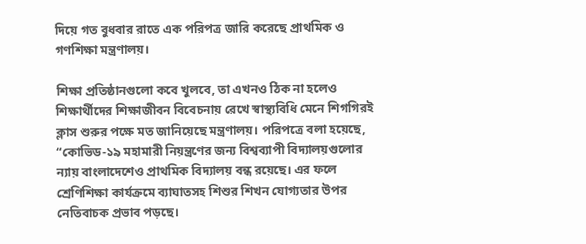দিয়ে গত বুধবার রাতে এক পরিপত্র জারি করেছে প্রাথমিক ও গণশিক্ষা মন্ত্রণালয়।

শিক্ষা প্রতিষ্ঠানগুলো কবে খুলবে, তা এখনও ঠিক না হলেও শিক্ষার্থীদের শিক্ষাজীবন বিবেচনায় রেখে স্বাস্থ্যবিধি মেনে শিগগিরই ক্লাস শুরুর পক্ষে মত জানিয়েছে মন্ত্রণালয়। পরিপত্রে বলা হয়েছে, “কোভিড-১৯ মহামারী নিয়ন্ত্রণের জন্য বিশ্বব্যাপী বিদ্যালয়গুলোর ন্যায় বাংলাদেশেও প্রাথমিক বিদ্যালয় বন্ধ রয়েছে। এর ফলে শ্রেণিশিক্ষা কার্যক্রমে ব্যাঘাতসহ শিশুর শিখন যোগ্যতার উপর নেতিবাচক প্রভাব পড়ছে।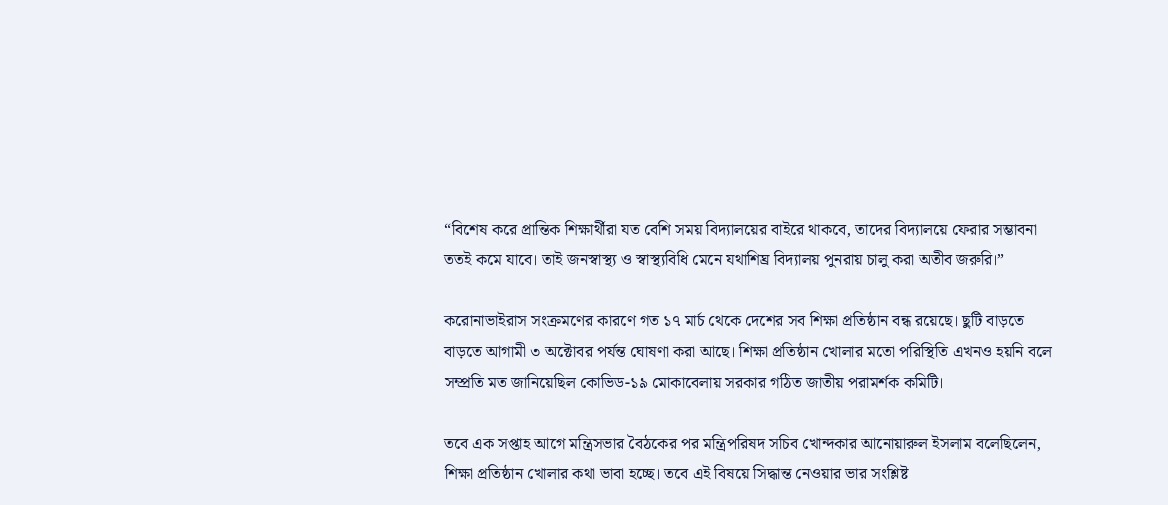“বিশেষ করে প্রান্তিক শিক্ষার্থীরা যত বেশি সময় বিদ্যালয়ের বাইরে থাকবে, তাদের বিদ্যালয়ে ফেরার সম্ভাবনা ততই কমে যাবে। তাই জনস্বাস্থ্য ও স্বাস্থ্যবিধি মেনে যথাশিঘ্র বিদ্যালয় পুনরায় চালু করা অতীব জরুরি।”

করোনাভাইরাস সংক্রমণের কারণে গত ১৭ মার্চ থেকে দেশের সব শিক্ষা প্রতিষ্ঠান বন্ধ রয়েছে। ছুটি বাড়তে বাড়তে আগামী ৩ অক্টোবর পর্যন্ত ঘোষণা করা আছে। শিক্ষা প্রতিষ্ঠান খোলার মতো পরিস্থিতি এখনও হয়নি বলে সম্প্রতি মত জানিয়েছিল কোভিড-১৯ মোকাবেলায় সরকার গঠিত জাতীয় পরামর্শক কমিটি।

তবে এক সপ্তাহ আগে মন্ত্রিসভার বৈঠকের পর মন্ত্রিপরিষদ সচিব খোন্দকার আনোয়ারুল ইসলাম বলেছিলেন, শিক্ষা প্রতিষ্ঠান খোলার কথা ভাবা হচ্ছে। তবে এই বিষয়ে সিদ্ধান্ত নেওয়ার ভার সংশ্লিষ্ট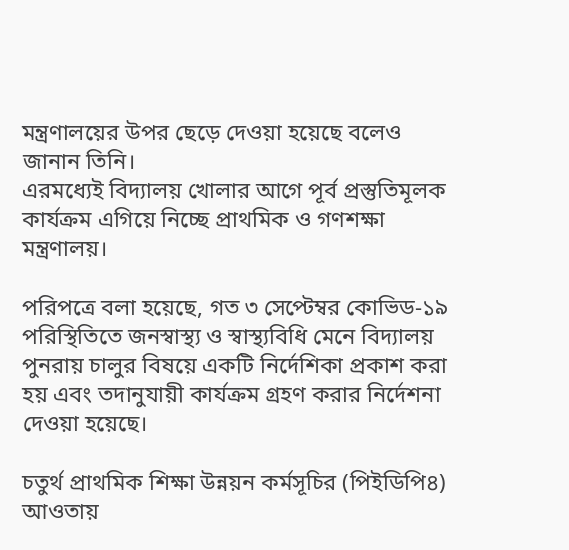মন্ত্রণালয়ের উপর ছেড়ে দেওয়া হয়েছে বলেও জানান তিনি।
এরমধ্যেই বিদ্যালয় খোলার আগে পূর্ব প্রস্তুতিমূলক কার্যক্রম এগিয়ে নিচ্ছে প্রাথমিক ও গণশক্ষা মন্ত্রণালয়।

পরিপত্রে বলা হয়েছে, গত ৩ সেপ্টেম্বর কোভিড-১৯ পরিস্থিতিতে জনস্বাস্থ্য ও স্বাস্থ্যবিধি মেনে বিদ্যালয় পুনরায় চালুর বিষয়ে একটি নির্দেশিকা প্রকাশ করা হয় এবং তদানুযায়ী কার্যক্রম গ্রহণ করার নির্দেশনা দেওয়া হয়েছে।

চতুর্থ প্রাথমিক শিক্ষা উন্নয়ন কর্মসূচির (পিইডিপি৪) আওতায়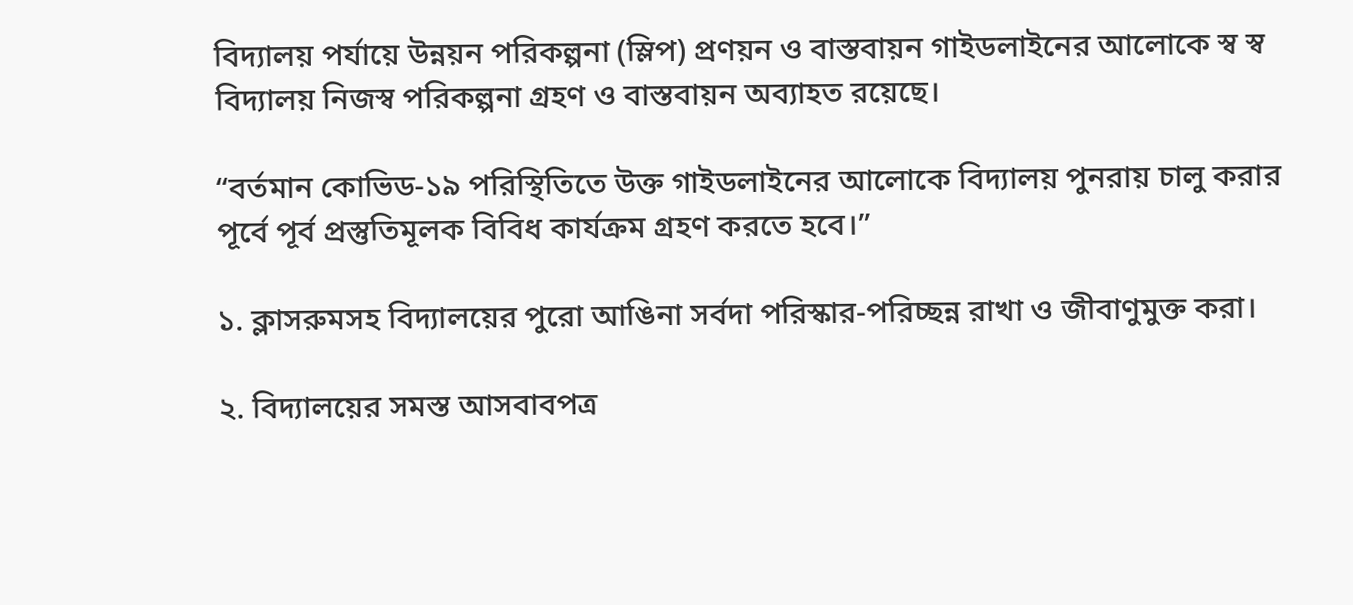বিদ্যালয় পর্যায়ে উন্নয়ন পরিকল্পনা (স্লিপ) প্রণয়ন ও বাস্তবায়ন গাইডলাইনের আলোকে স্ব স্ব বিদ্যালয় নিজস্ব পরিকল্পনা গ্রহণ ও বাস্তবায়ন অব্যাহত রয়েছে।

“বর্তমান কোভিড-১৯ পরিস্থিতিতে উক্ত গাইডলাইনের আলোকে বিদ্যালয় পুনরায় চালু করার পূর্বে পূর্ব প্রস্তুতিমূলক বিবিধ কার্যক্রম গ্রহণ করতে হবে।”

১. ক্লাসরুমসহ বিদ্যালয়ের পুরো আঙিনা সর্বদা পরিস্কার-পরিচ্ছন্ন রাখা ও জীবাণুমুক্ত করা।

২. বিদ্যালয়ের সমস্ত আসবাবপত্র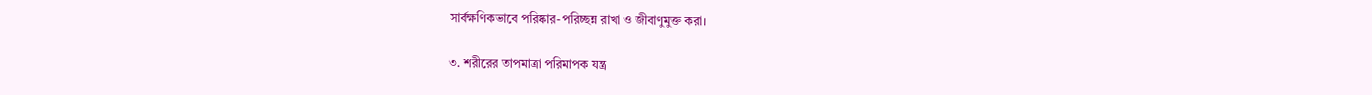সার্বক্ষণিকভাবে পরিষ্কার-পরিচ্ছন্ন রাখা ও জীবাণুমুক্ত করা।

৩. শরীরের তাপমাত্রা পরিমাপক যন্ত্র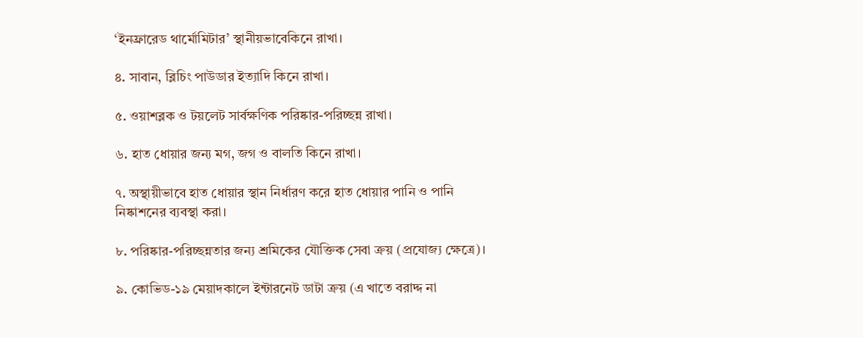‘ইনফ্রারেড থার্মোমিটার’ স্থানীয়ভাবেকিনে রাখা।

৪. সাবান, ব্লিচিং পাউডার ইত্যাদি কিনে রাখা।

৫. ওয়াশব্লক ও টয়লেট সার্বক্ষণিক পরিষ্কার-পরিচ্ছন্ন রাখা।

৬. হাত ধোয়ার জন্য মগ, জগ ও বালতি কিনে রাখা।

৭. অস্থায়ীভাবে হাত ধোয়ার স্থান নির্ধারণ করে হাত ধোয়ার পানি ও পানি নিষ্কাশনের ব্যবস্থা করা।

৮. পরিষ্কার-পরিচ্ছন্নতার জন্য শ্রমিকের যৌক্তিক সেবা ক্রয় (প্রযোজ্য ক্ষেত্রে)।

৯. কোভিড-১৯ মেয়াদকালে ইন্টারনেট ডাটা ক্রয় (এ খাতে বরাদ্দ না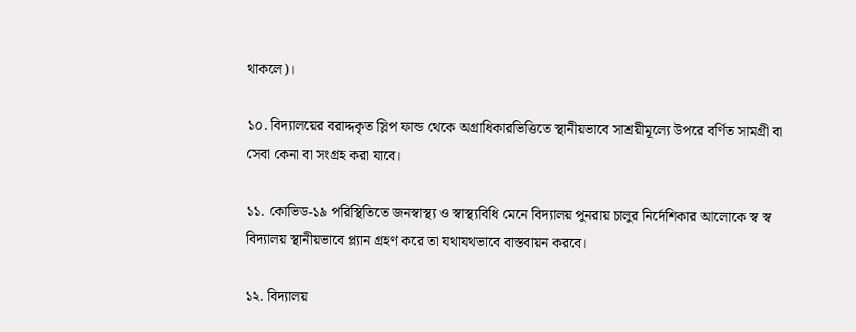থাকলে)।

১০. বিদ্যালয়ের বরাদ্দকৃত স্লিপ ফান্ড থেকে অগ্রাধিকারভিত্তিতে স্থানীয়ভাবে সাশ্রয়ীমূল্যে উপরে বর্ণিত সামগ্রী বা সেবা কেনা বা সংগ্রহ করা যাবে।

১১. কোভিড-১৯ পরিস্থিতিতে জনস্বাস্থ্য ও স্বাস্থ্যবিধি মেনে বিদ্যালয় পুনরায় চালুর নির্দেশিকার আলোকে স্ব স্ব বিদ্যালয় স্থানীয়ভাবে প্ল্যান গ্রহণ করে তা যথাযথভাবে বাস্তবায়ন করবে।

১২. বিদ্যালয়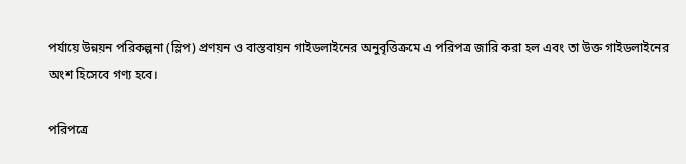পর্যায়ে উন্নয়ন পরিকল্পনা (স্লিপ) প্রণয়ন ও বাস্তবায়ন গাইডলাইনের অনুবৃত্তিক্রমে এ পরিপত্র জারি করা হল এবং তা উক্ত গাইডলাইনের অংশ হিসেবে গণ্য হবে।

পরিপত্রে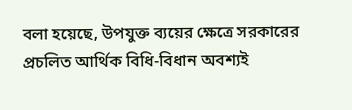বলা হয়েছে, উপযুক্ত ব্যয়ের ক্ষেত্রে সরকারের প্রচলিত আর্থিক বিধি-বিধান অবশ্যই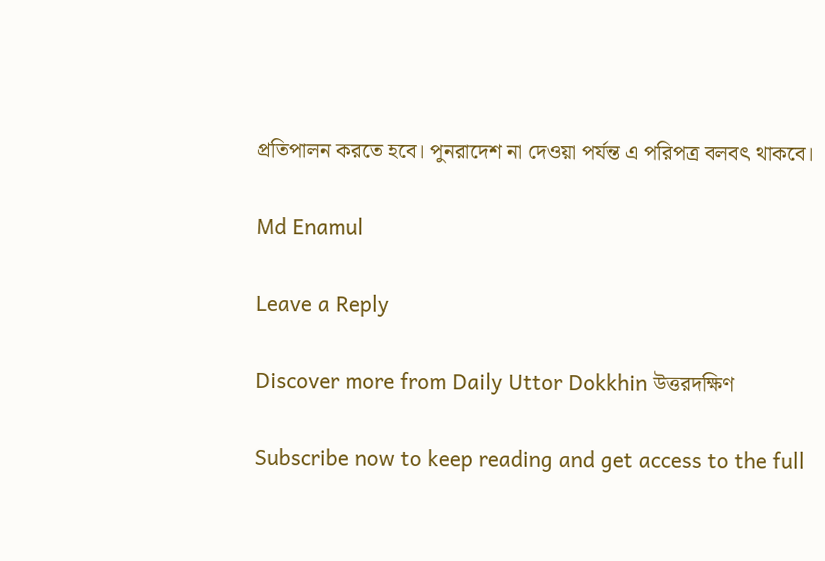প্রতিপালন করতে হবে। পুনরাদেশ না দেওয়া পর্যন্ত এ পরিপত্র বলবৎ থাকবে।

Md Enamul

Leave a Reply

Discover more from Daily Uttor Dokkhin উত্তরদক্ষিণ

Subscribe now to keep reading and get access to the full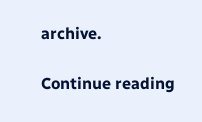archive.

Continue reading